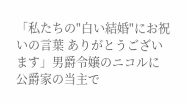「私たちの"白い結婚"にお祝いの言葉 ありがとうございます」男爵令嬢のニコルに公爵家の当主で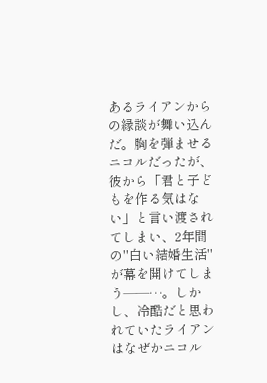あるライアンからの縁談が舞い込んだ。胸を弾ませるニコルだったが、彼から「君と子どもを作る気はない」と言い渡されてしまい、2年間の"白い結婚生活"が幕を開けてしまう――…。しかし、冷酷だと思われていたライアンはなぜかニコル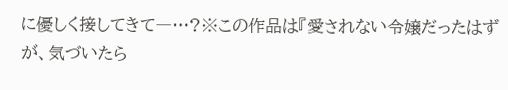に優しく接してきて―…?※この作品は『愛されない令嬢だったはずが、気づいたら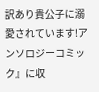訳あり貴公子に溺愛されています!アンソロジーコミック』に収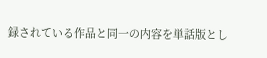録されている作品と同一の内容を単話版とし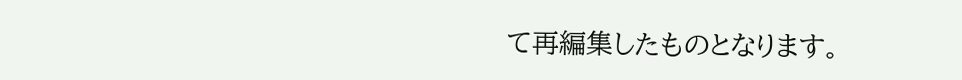て再編集したものとなります。